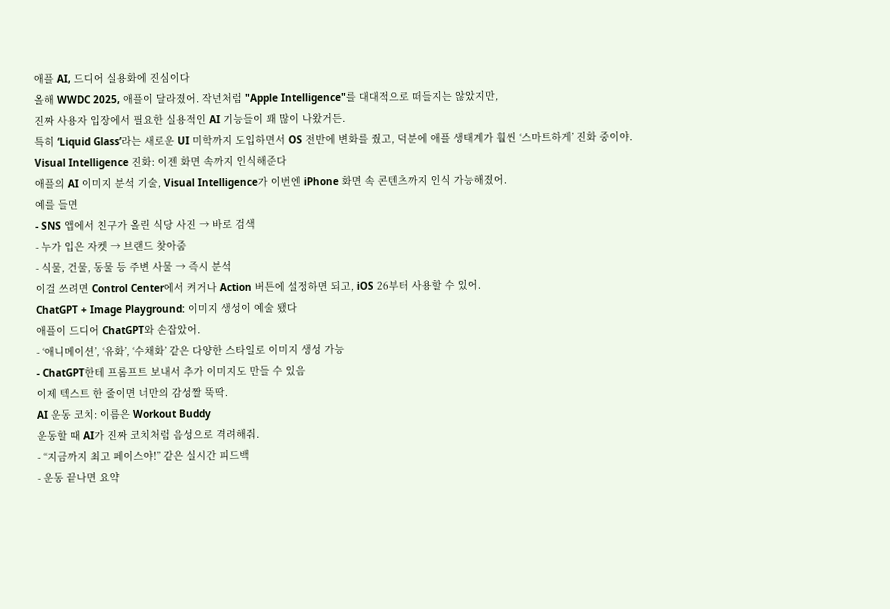애플 AI, 드디어 실용화에 진심이다
올해 WWDC 2025, 애플이 달라졌어. 작년처럼 "Apple Intelligence"를 대대적으로 떠들지는 않았지만,
진짜 사용자 입장에서 필요한 실용적인 AI 기능들이 꽤 많이 나왔거든.
특히 ‘Liquid Glass’라는 새로운 UI 미학까지 도입하면서 OS 전반에 변화를 줬고, 덕분에 애플 생태계가 훨씬 ‘스마트하게’ 진화 중이야.
Visual Intelligence 진화: 이젠 화면 속까지 인식해준다
애플의 AI 이미지 분석 기술, Visual Intelligence가 이번엔 iPhone 화면 속 콘텐츠까지 인식 가능해졌어.
예를 들면
- SNS 앱에서 친구가 올린 식당 사진 → 바로 검색
- 누가 입은 자켓 → 브랜드 찾아줌
- 식물, 건물, 동물 등 주변 사물 → 즉시 분석
이걸 쓰려면 Control Center에서 켜거나 Action 버튼에 설정하면 되고, iOS 26부터 사용할 수 있어.
ChatGPT + Image Playground: 이미지 생성이 예술 됐다
애플이 드디어 ChatGPT와 손잡았어.
- ‘애니메이션’, ‘유화’, ‘수채화’ 같은 다양한 스타일로 이미지 생성 가능
- ChatGPT한테 프롬프트 보내서 추가 이미지도 만들 수 있음
이제 텍스트 한 줄이면 너만의 감성짤 뚝딱.
AI 운동 코치: 이름은 Workout Buddy
운동할 때 AI가 진짜 코치처럼 음성으로 격려해줘.
- “지금까지 최고 페이스야!” 같은 실시간 피드백
- 운동 끝나면 요약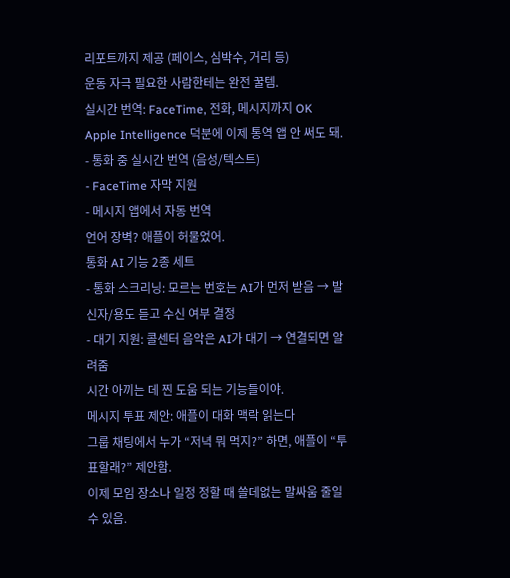리포트까지 제공 (페이스, 심박수, 거리 등)
운동 자극 필요한 사람한테는 완전 꿀템.
실시간 번역: FaceTime, 전화, 메시지까지 OK
Apple Intelligence 덕분에 이제 통역 앱 안 써도 돼.
- 통화 중 실시간 번역 (음성/텍스트)
- FaceTime 자막 지원
- 메시지 앱에서 자동 번역
언어 장벽? 애플이 허물었어.
통화 AI 기능 2종 세트
- 통화 스크리닝: 모르는 번호는 AI가 먼저 받음 → 발신자/용도 듣고 수신 여부 결정
- 대기 지원: 콜센터 음악은 AI가 대기 → 연결되면 알려줌
시간 아끼는 데 찐 도움 되는 기능들이야.
메시지 투표 제안: 애플이 대화 맥락 읽는다
그룹 채팅에서 누가 “저녁 뭐 먹지?” 하면, 애플이 “투표할래?” 제안함.
이제 모임 장소나 일정 정할 때 쓸데없는 말싸움 줄일 수 있음.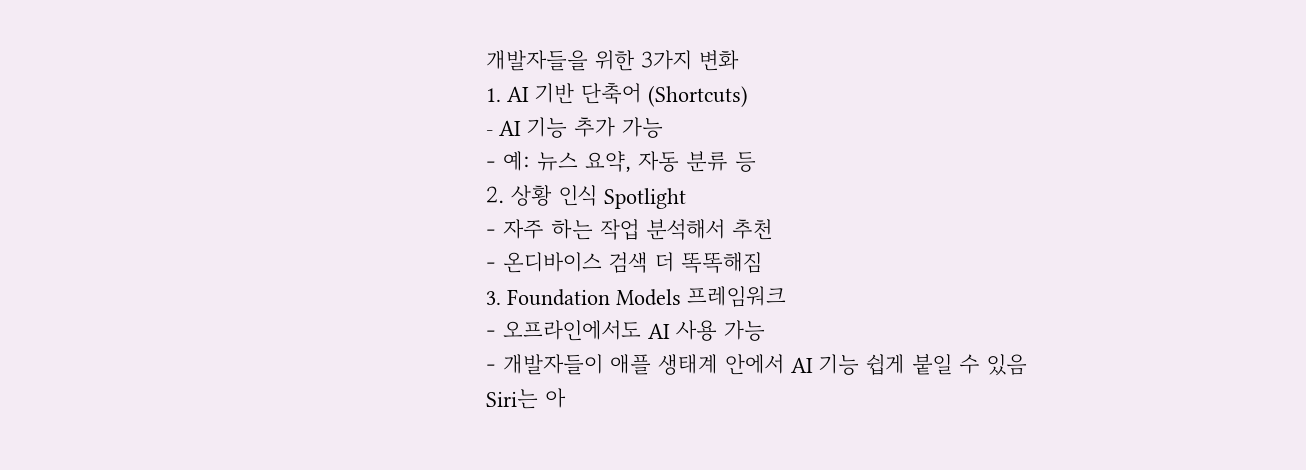개발자들을 위한 3가지 변화
1. AI 기반 단축어 (Shortcuts)
- AI 기능 추가 가능
- 예: 뉴스 요약, 자동 분류 등
2. 상황 인식 Spotlight
- 자주 하는 작업 분석해서 추천
- 온디바이스 검색 더 똑똑해짐
3. Foundation Models 프레임워크
- 오프라인에서도 AI 사용 가능
- 개발자들이 애플 생태계 안에서 AI 기능 쉽게 붙일 수 있음
Siri는 아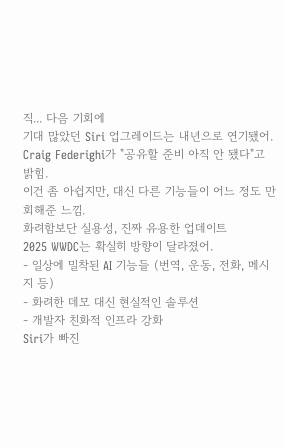직... 다음 기회에
기대 많았던 Siri 업그레이드는 내년으로 연기됐어.
Craig Federighi가 "공유할 준비 아직 안 됐다"고 밝힘.
이건 좀 아쉽지만, 대신 다른 기능들이 어느 정도 만회해준 느낌.
화려함보단 실용성, 진짜 유용한 업데이트
2025 WWDC는 확실히 방향이 달라졌어.
- 일상에 밀착된 AI 기능들 (번역, 운동, 전화, 메시지 등)
- 화려한 데모 대신 현실적인 솔루션
- 개발자 친화적 인프라 강화
Siri가 빠진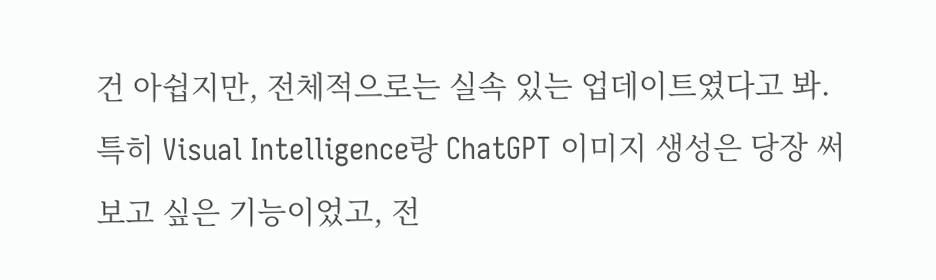건 아쉽지만, 전체적으로는 실속 있는 업데이트였다고 봐.
특히 Visual Intelligence랑 ChatGPT 이미지 생성은 당장 써보고 싶은 기능이었고, 전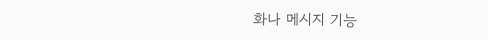화나 메시지 기능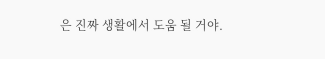은 진짜 생활에서 도움 될 거야.